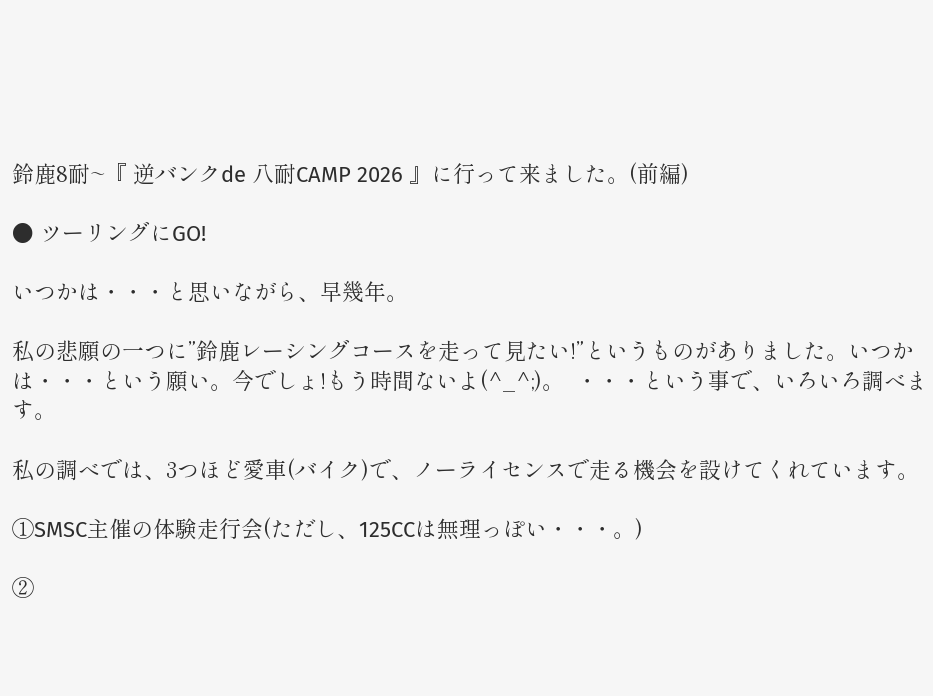鈴鹿8耐~『 逆バンクde 八耐CAMP 2026 』に行って来ました。(前編)

● ツーリングにGO!

いつかは・・・と思いながら、早幾年。

私の悲願の一つに”鈴鹿レーシングコースを走って見たい!”というものがありました。いつかは・・・という願い。今でしょ!もう時間ないよ(^_^;)。  ・・・という事で、いろいろ調べます。

私の調べでは、3つほど愛車(バイク)で、ノーライセンスで走る機会を設けてくれています。

①SMSC主催の体験走行会(ただし、125CCは無理っぽい・・・。)

②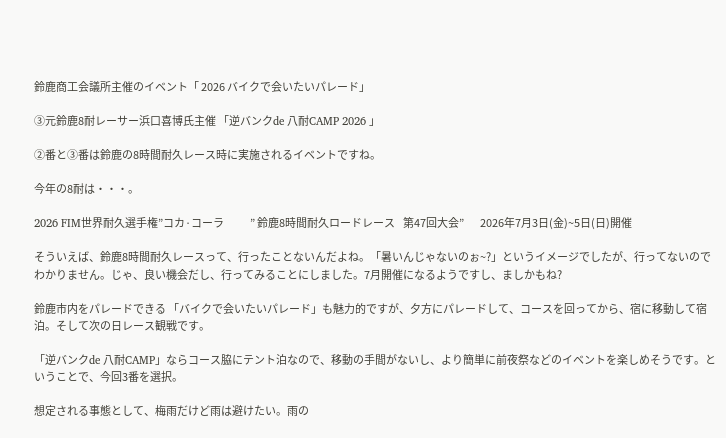鈴鹿商工会議所主催のイベント「 2026 バイクで会いたいパレード」

③元鈴鹿8耐レーサー浜口喜博氏主催 「逆バンクde 八耐CAMP 2026 」

②番と③番は鈴鹿の8時間耐久レース時に実施されるイベントですね。

今年の8耐は・・・。

2026 FIM世界耐久選手権”コカ·コーラ             ” 鈴鹿8時間耐久ロードレース    第47回大会”        2026年7月3日(金)~5日(日)開催

そういえば、鈴鹿8時間耐久レースって、行ったことないんだよね。「暑いんじゃないのぉ~?」というイメージでしたが、行ってないのでわかりません。じゃ、良い機会だし、行ってみることにしました。7月開催になるようですし、ましかもね?

鈴鹿市内をパレードできる 「バイクで会いたいパレード」も魅力的ですが、夕方にパレードして、コースを回ってから、宿に移動して宿泊。そして次の日レース観戦です。

「逆バンクde 八耐CAMP」ならコース脇にテント泊なので、移動の手間がないし、より簡単に前夜祭などのイベントを楽しめそうです。ということで、今回3番を選択。

想定される事態として、梅雨だけど雨は避けたい。雨の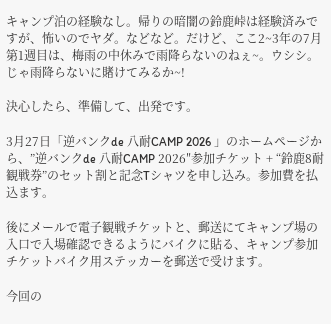キャンプ泊の経験なし。帰りの暗闇の鈴鹿峠は経験済みですが、怖いのでヤダ。などなど。だけど、ここ2~3年の7月第1週目は、梅雨の中休みで雨降らないのねぇ~。ウシシ。じゃ雨降らないに賭けてみるか~!

決心したら、準備して、出発です。

3月27日「逆バンクde 八耐CAMP 2026 」のホームページから、”逆バンクde 八耐CAMP 2026″参加チケット + “鈴鹿8耐観戦券”のセット割と記念Tシャツを申し込み。参加費を払込ます。

後にメールで電子観戦チケットと、郵送にてキャンプ場の入口で入場確認できるようにバイクに貼る、キャンプ参加チケットバイク用ステッカーを郵送で受けます。

今回の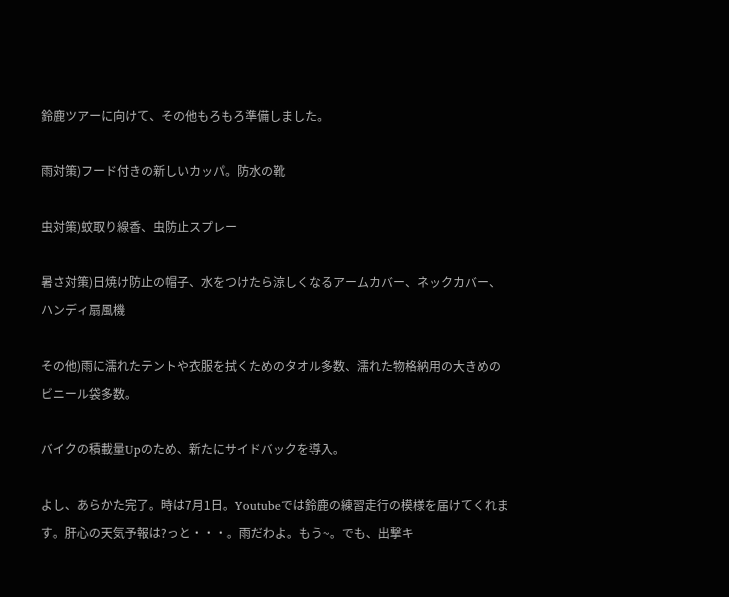鈴鹿ツアーに向けて、その他もろもろ準備しました。

雨対策)フード付きの新しいカッパ。防水の靴

虫対策)蚊取り線香、虫防止スプレー

暑さ対策)日焼け防止の帽子、水をつけたら涼しくなるアームカバー、ネックカバー、ハンディ扇風機

その他)雨に濡れたテントや衣服を拭くためのタオル多数、濡れた物格納用の大きめのビニール袋多数。

バイクの積載量Upのため、新たにサイドバックを導入。

よし、あらかた完了。時は7月1日。Youtubeでは鈴鹿の練習走行の模様を届けてくれます。肝心の天気予報は?っと・・・。雨だわよ。もう~。でも、出撃キ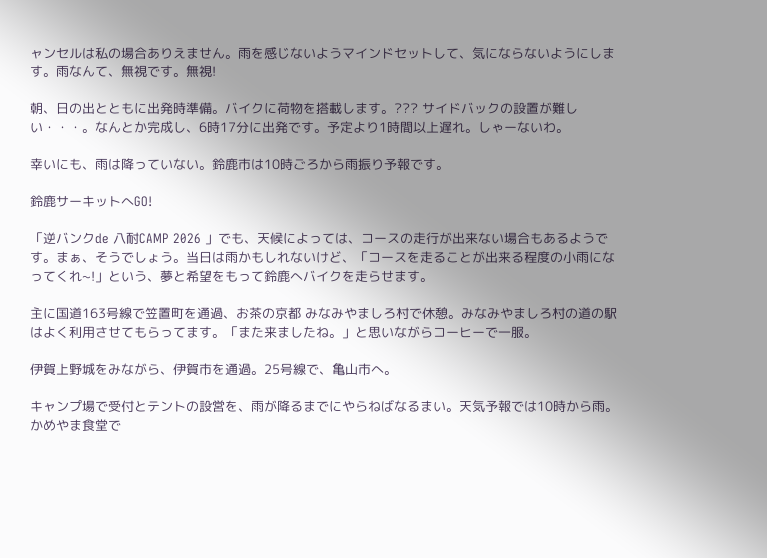ャンセルは私の場合ありえません。雨を感じないようマインドセットして、気にならないようにします。雨なんて、無視です。無視!

朝、日の出とともに出発時準備。バイクに荷物を搭載します。??? サイドバックの設置が難しい・・・。なんとか完成し、6時17分に出発です。予定より1時間以上遅れ。しゃーないわ。

幸いにも、雨は降っていない。鈴鹿市は10時ごろから雨振り予報です。

鈴鹿サーキットへGO!

「逆バンクde 八耐CAMP 2026 」でも、天候によっては、コースの走行が出来ない場合もあるようです。まぁ、そうでしょう。当日は雨かもしれないけど、「コースを走ることが出来る程度の小雨になってくれ~!」という、夢と希望をもって鈴鹿へバイクを走らせます。

主に国道163号線で笠置町を通過、お茶の京都 みなみやましろ村で休憩。みなみやましろ村の道の駅はよく利用させてもらってます。「また来ましたね。」と思いながらコーヒーで一服。

伊賀上野城をみながら、伊賀市を通過。25号線で、亀山市へ。

キャンプ場で受付とテントの設営を、雨が降るまでにやらねばなるまい。天気予報では10時から雨。かめやま食堂で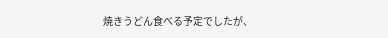焼きうどん食べる予定でしたが、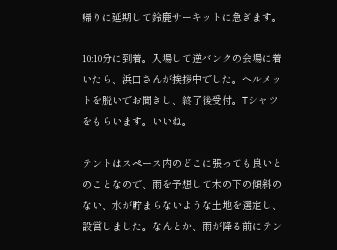帰りに延期して鈴鹿サーキットに急ぎます。

10:10分に到着。入場して逆バンクの会場に着いたら、浜口さんが挨拶中でした。ヘルメットを脱いでお聞きし、終了後受付。Tシャツをもらいます。いいね。

テントはスペース内のどこに張っても良いとのことなので、雨を予想して木の下の傾斜のない、水が貯まらないような土地を選定し、設営しました。なんとか、雨が降る前にテン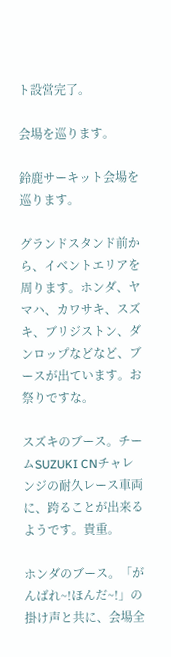ト設営完了。

会場を巡ります。

鈴鹿サーキット会場を巡ります。

グランドスタンド前から、イベントエリアを周ります。ホンダ、ヤマハ、カワサキ、スズキ、ブリジストン、ダンロップなどなど、ブースが出ています。お祭りですな。

スズキのブース。チームSUZUKI CNチャレンジの耐久レース車両に、跨ることが出来るようです。貴重。

ホンダのブース。「がんばれ~!ほんだ~!」の掛け声と共に、会場全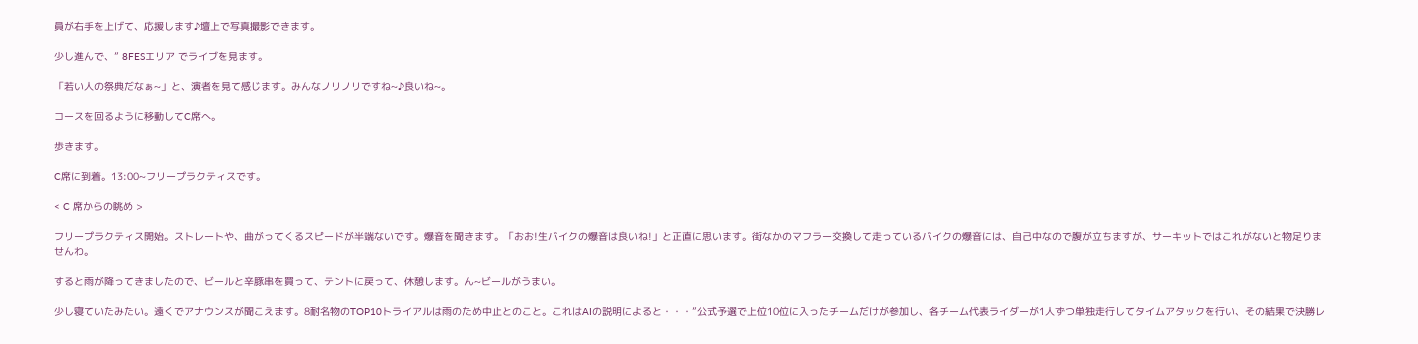員が右手を上げて、応援します♪壇上で写真撮影できます。

少し進んで、” 8FESエリア でライブを見ます。

「若い人の祭典だなぁ~」と、演者を見て感じます。みんなノリノリですね~♪良いね~。

コースを回るように移動してC席へ。

歩きます。

C席に到着。13:00~フリープラクティスです。

< C 席からの眺め >

フリープラクティス開始。ストレートや、曲がってくるスピードが半端ないです。爆音を聞きます。「おお!生バイクの爆音は良いね!」と正直に思います。街なかのマフラー交換して走っているバイクの爆音には、自己中なので腹が立ちますが、サーキットではこれがないと物足りませんわ。

すると雨が降ってきましたので、ビールと辛豚串を買って、テントに戻って、休憩します。ん~ビールがうまい。

少し寝ていたみたい。遠くでアナウンスが聞こえます。8耐名物のTOP10トライアルは雨のため中止とのこと。これはAIの説明によると・・・”公式予選で上位10位に入ったチームだけが参加し、各チーム代表ライダーが1人ずつ単独走行してタイムアタックを行い、その結果で決勝レ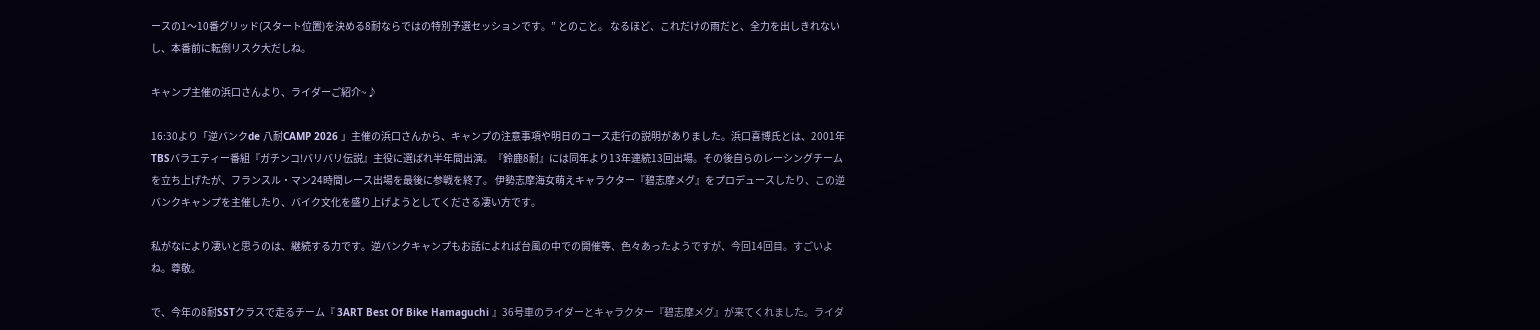ースの1〜10番グリッド(スタート位置)を決める8耐ならではの特別予選セッションです。” とのこと。 なるほど、これだけの雨だと、全力を出しきれないし、本番前に転倒リスク大だしね。

キャンプ主催の浜口さんより、ライダーご紹介~♪

16:30より「逆バンクde 八耐CAMP 2026 」主催の浜口さんから、キャンプの注意事項や明日のコース走行の説明がありました。浜口喜博氏とは、2001年TBSバラエティー番組『ガチンコ!バリバリ伝説』主役に選ばれ半年間出演。『鈴鹿8耐』には同年より13年連続13回出場。その後自らのレーシングチームを立ち上げたが、フランスル・マン24時間レース出場を最後に参戦を終了。 伊勢志摩海女萌えキャラクター『碧志摩メグ』をプロデュースしたり、この逆バンクキャンプを主催したり、バイク文化を盛り上げようとしてくださる凄い方です。

私がなにより凄いと思うのは、継続する力です。逆バンクキャンプもお話によれば台風の中での開催等、色々あったようですが、今回14回目。すごいよね。尊敬。

で、今年の8耐SSTクラスで走るチーム『 3ART Best Of Bike Hamaguchi 』36号車のライダーとキャラクター『碧志摩メグ』が来てくれました。ライダ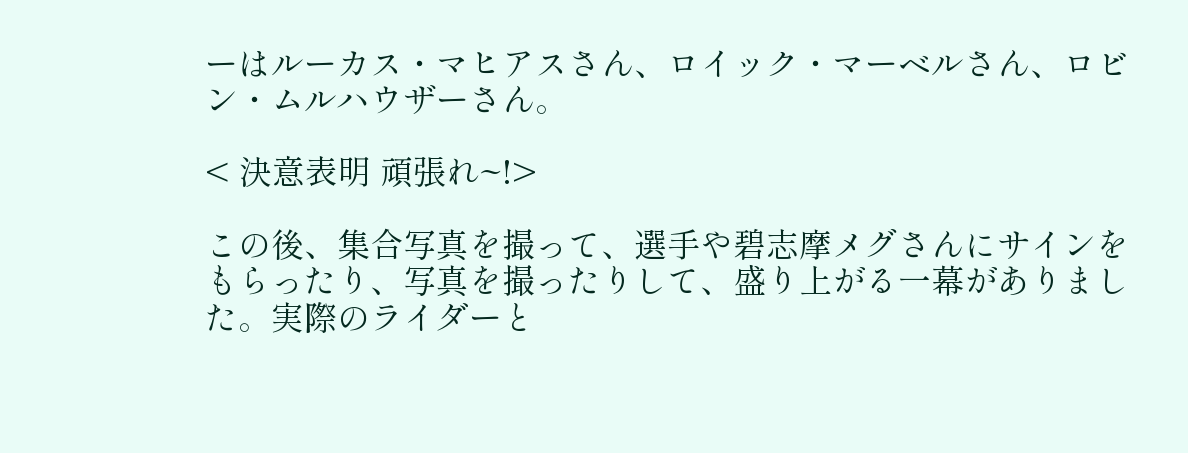ーはルーカス・マヒアスさん、ロイック・マーベルさん、ロビン・ムルハウザーさん。

< 決意表明 頑張れ~!>

この後、集合写真を撮って、選手や碧志摩メグさんにサインをもらったり、写真を撮ったりして、盛り上がる一幕がありました。実際のライダーと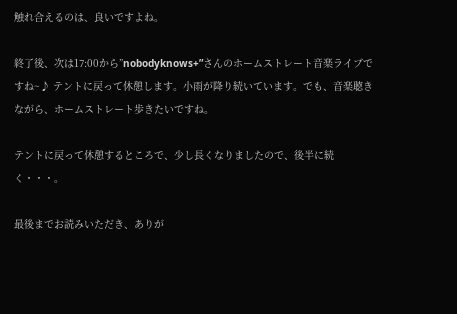触れ合えるのは、良いですよね。

終了後、次は17:00から”nobodyknows+”さんのホームストレート音楽ライブですね~♪ テントに戻って休憩します。小雨が降り続いています。でも、音楽聴きながら、ホームストレート歩きたいですね。

テントに戻って休憩するところで、少し長くなりましたので、後半に続く・・・。

最後までお読みいただき、ありが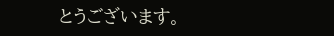とうございます。